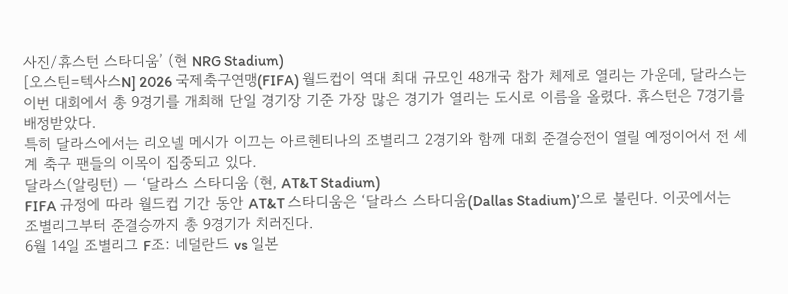사진/휴스턴 스타디움’ (현 NRG Stadium)
[오스틴=텍사스N] 2026 국제축구연맹(FIFA) 월드컵이 역대 최대 규모인 48개국 참가 체제로 열리는 가운데, 달라스는 이번 대회에서 총 9경기를 개최해 단일 경기장 기준 가장 많은 경기가 열리는 도시로 이름을 올렸다. 휴스턴은 7경기를 배정받았다.
특히 달라스에서는 리오넬 메시가 이끄는 아르헨티나의 조별리그 2경기와 함께 대회 준결승전이 열릴 예정이어서 전 세계 축구 팬들의 이목이 집중되고 있다.
달라스(알링턴) — ‘달라스 스타디움 (현, AT&T Stadium)
FIFA 규정에 따라 월드컵 기간 동안 AT&T 스타디움은 ‘달라스 스타디움(Dallas Stadium)’으로 불린다. 이곳에서는 조별리그부터 준결승까지 총 9경기가 치러진다.
6월 14일 조별리그 F조: 네덜란드 vs 일본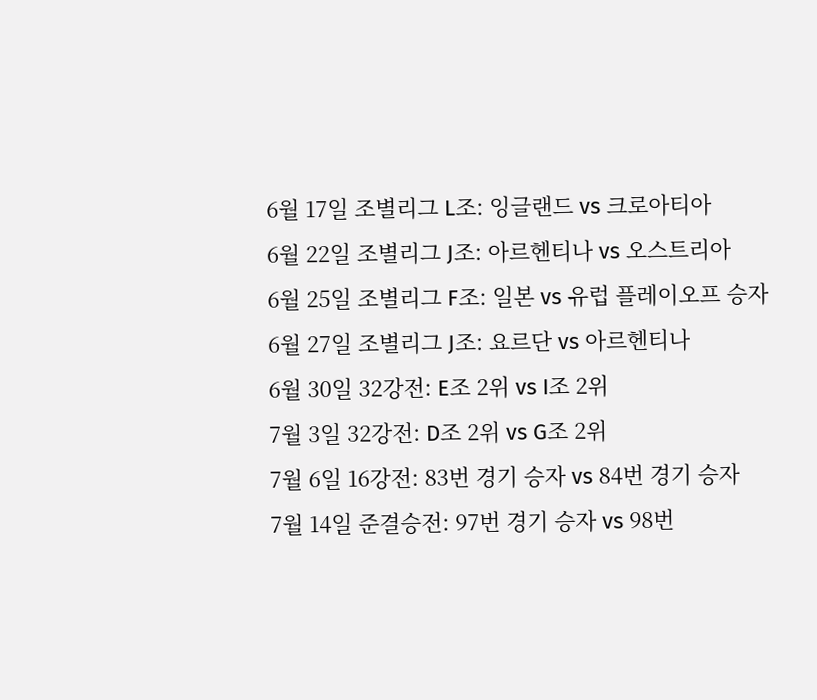6월 17일 조별리그 L조: 잉글랜드 vs 크로아티아
6월 22일 조별리그 J조: 아르헨티나 vs 오스트리아
6월 25일 조별리그 F조: 일본 vs 유럽 플레이오프 승자
6월 27일 조별리그 J조: 요르단 vs 아르헨티나
6월 30일 32강전: E조 2위 vs I조 2위
7월 3일 32강전: D조 2위 vs G조 2위
7월 6일 16강전: 83번 경기 승자 vs 84번 경기 승자
7월 14일 준결승전: 97번 경기 승자 vs 98번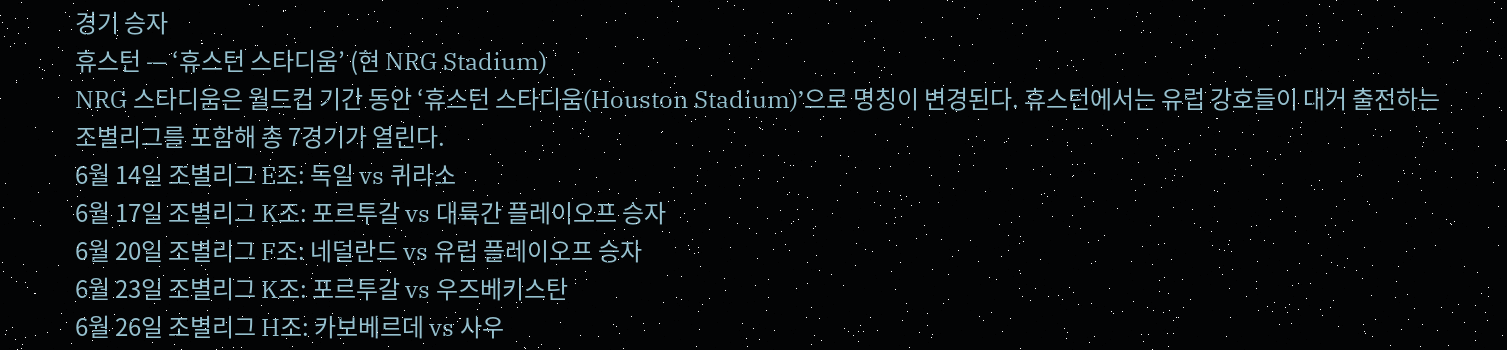경기 승자
휴스턴 — ‘휴스턴 스타디움’ (현 NRG Stadium)
NRG 스타디움은 월드컵 기간 동안 ‘휴스턴 스타디움(Houston Stadium)’으로 명칭이 변경된다. 휴스턴에서는 유럽 강호들이 대거 출전하는 조별리그를 포함해 총 7경기가 열린다.
6월 14일 조별리그 E조: 독일 vs 퀴라소
6월 17일 조별리그 K조: 포르투갈 vs 대륙간 플레이오프 승자
6월 20일 조별리그 F조: 네덜란드 vs 유럽 플레이오프 승자
6월 23일 조별리그 K조: 포르투갈 vs 우즈베키스탄
6월 26일 조별리그 H조: 카보베르데 vs 사우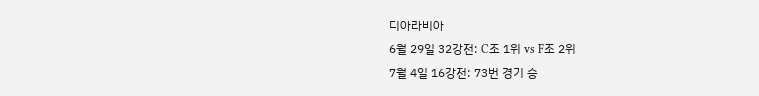디아라비아
6월 29일 32강전: C조 1위 vs F조 2위
7월 4일 16강전: 73번 경기 승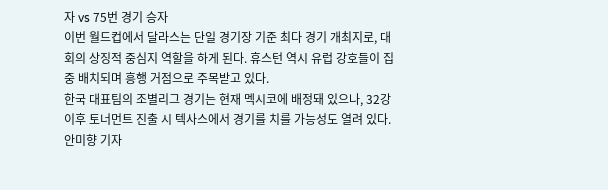자 vs 75번 경기 승자
이번 월드컵에서 달라스는 단일 경기장 기준 최다 경기 개최지로, 대회의 상징적 중심지 역할을 하게 된다. 휴스턴 역시 유럽 강호들이 집중 배치되며 흥행 거점으로 주목받고 있다.
한국 대표팀의 조별리그 경기는 현재 멕시코에 배정돼 있으나, 32강 이후 토너먼트 진출 시 텍사스에서 경기를 치를 가능성도 열려 있다.
안미향 기자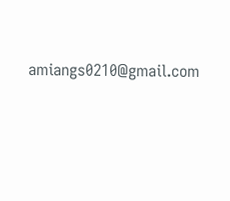amiangs0210@gmail.com